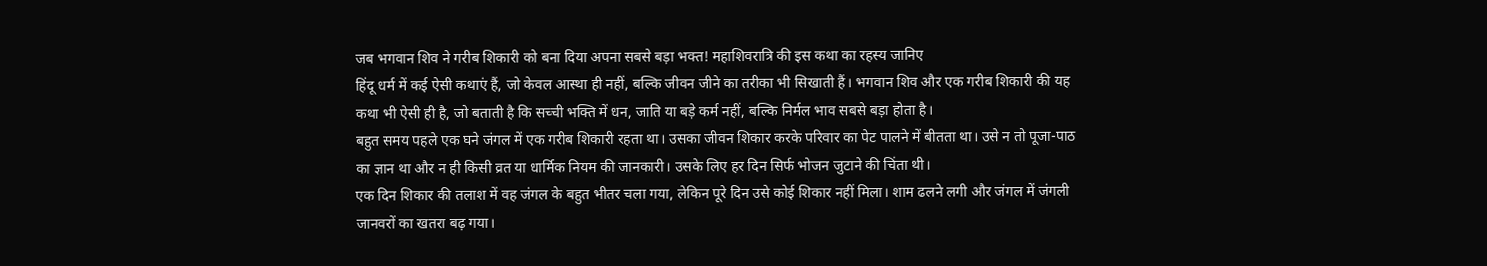जब भगवान शिव ने गरीब शिकारी को बना दिया अपना सबसे बड़ा भक्त! महाशिवरात्रि की इस कथा का रहस्य जानिए
हिंदू धर्म में कई ऐसी कथाएं हैं, जो केवल आस्था ही नहीं, बल्कि जीवन जीने का तरीका भी सिखाती हैं। भगवान शिव और एक गरीब शिकारी की यह कथा भी ऐसी ही है, जो बताती है कि सच्ची भक्ति में धन, जाति या बड़े कर्म नहीं, बल्कि निर्मल भाव सबसे बड़ा होता है।
बहुत समय पहले एक घने जंगल में एक गरीब शिकारी रहता था। उसका जीवन शिकार करके परिवार का पेट पालने में बीतता था। उसे न तो पूजा-पाठ का ज्ञान था और न ही किसी व्रत या धार्मिक नियम की जानकारी। उसके लिए हर दिन सिर्फ भोजन जुटाने की चिंता थी।
एक दिन शिकार की तलाश में वह जंगल के बहुत भीतर चला गया, लेकिन पूरे दिन उसे कोई शिकार नहीं मिला। शाम ढलने लगी और जंगल में जंगली जानवरों का खतरा बढ़ गया।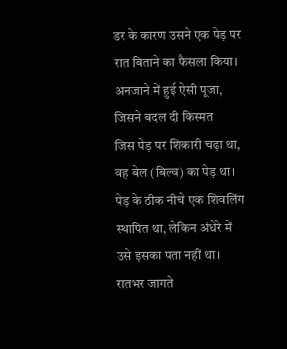डर के कारण उसने एक पेड़ पर रात बिताने का फैसला किया।
अनजाने में हुई ऐसी पूजा, जिसने बदल दी किस्मत
जिस पेड़ पर शिकारी चढ़ा था, वह बेल (बिल्व) का पेड़ था। पेड़ के ठीक नीचे एक शिवलिंग स्थापित था, लेकिन अंधेरे में उसे इसका पता नहीं था।
रातभर जागते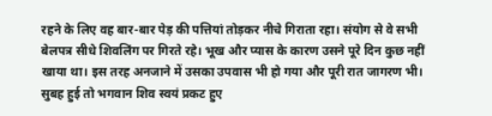रहने के लिए वह बार-बार पेड़ की पत्तियां तोड़कर नीचे गिराता रहा। संयोग से वे सभी बेलपत्र सीधे शिवलिंग पर गिरते रहे। भूख और प्यास के कारण उसने पूरे दिन कुछ नहीं खाया था। इस तरह अनजाने में उसका उपवास भी हो गया और पूरी रात जागरण भी।
सुबह हुई तो भगवान शिव स्वयं प्रकट हुए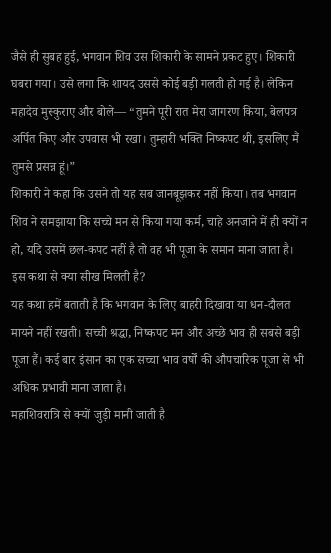जैसे ही सुबह हुई, भगवान शिव उस शिकारी के सामने प्रकट हुए। शिकारी घबरा गया। उसे लगा कि शायद उससे कोई बड़ी गलती हो गई है। लेकिन महादेव मुस्कुराए और बोले— “तुमने पूरी रात मेरा जागरण किया, बेलपत्र अर्पित किए और उपवास भी रखा। तुम्हारी भक्ति निष्कपट थी, इसलिए मैं तुमसे प्रसन्न हूं।”
शिकारी ने कहा कि उसने तो यह सब जानबूझकर नहीं किया। तब भगवान शिव ने समझाया कि सच्चे मन से किया गया कर्म, चाहे अनजाने में ही क्यों न हो, यदि उसमें छल-कपट नहीं है तो वह भी पूजा के समान माना जाता है।
इस कथा से क्या सीख मिलती है?
यह कथा हमें बताती है कि भगवान के लिए बाहरी दिखावा या धन-दौलत मायने नहीं रखती। सच्ची श्रद्धा, निष्कपट मन और अच्छे भाव ही सबसे बड़ी पूजा हैं। कई बार इंसान का एक सच्चा भाव वर्षों की औपचारिक पूजा से भी अधिक प्रभावी माना जाता है।
महाशिवरात्रि से क्यों जुड़ी मानी जाती है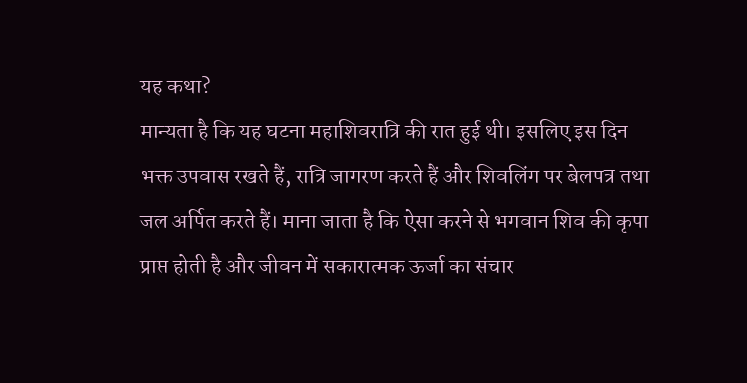यह कथा?
मान्यता है कि यह घटना महाशिवरात्रि की रात हुई थी। इसलिए इस दिन भक्त उपवास रखते हैं, रात्रि जागरण करते हैं और शिवलिंग पर बेलपत्र तथा जल अर्पित करते हैं। माना जाता है कि ऐसा करने से भगवान शिव की कृपा प्राप्त होती है और जीवन में सकारात्मक ऊर्जा का संचार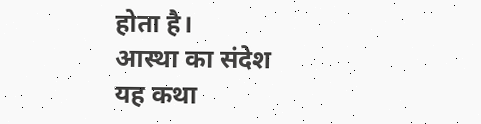होता है।
आस्था का संदेश
यह कथा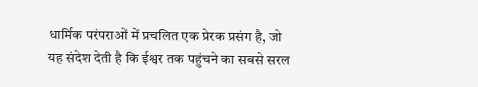धार्मिक परंपराओं में प्रचलित एक प्रेरक प्रसंग है, जो यह संदेश देती है कि ईश्वर तक पहुंचने का सबसे सरल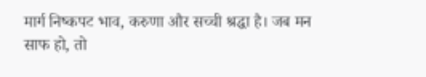मार्ग निष्कपट भाव, करुणा और सच्ची श्रद्धा है। जब मन साफ हो, तो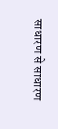साधारण से साधारण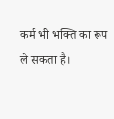कर्म भी भक्ति का रूप ले सकता है।